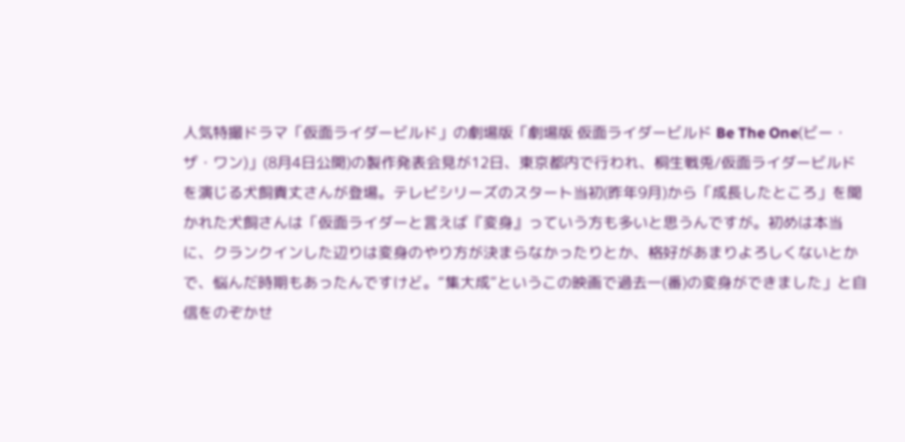人気特撮ドラマ「仮面ライダービルド」の劇場版「劇場版 仮面ライダービルド Be The One(ビー・ザ・ワン)」(8月4日公開)の製作発表会見が12日、東京都内で行われ、桐生戦兎/仮面ライダービルドを演じる犬飼貴丈さんが登場。テレビシリーズのスタート当初(昨年9月)から「成長したところ」を聞かれた犬飼さんは「仮面ライダーと言えば『変身』っていう方も多いと思うんですが。初めは本当に、クランクインした辺りは変身のやり方が決まらなかったりとか、格好があまりよろしくないとかで、悩んだ時期もあったんですけど。“集大成”というこの映画で過去一(番)の変身ができました」と自信をのぞかせ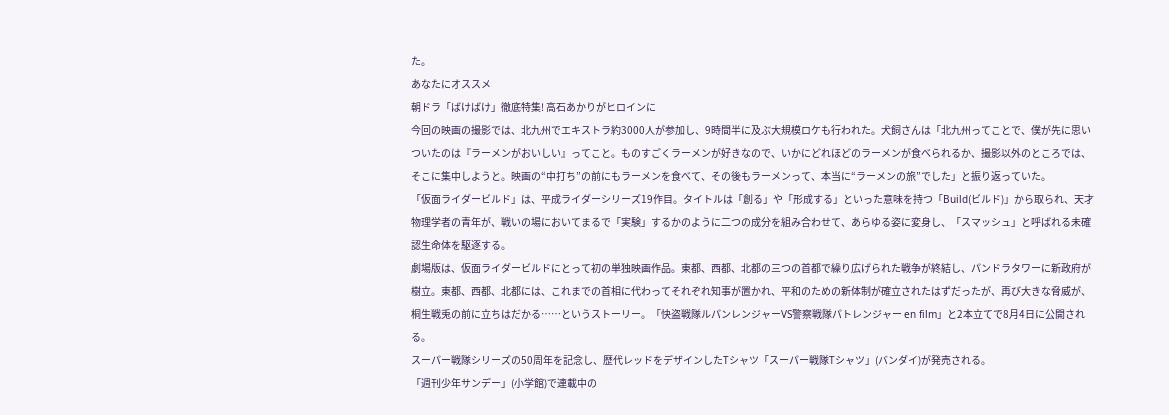た。
あなたにオススメ
朝ドラ「ばけばけ」徹底特集! 高石あかりがヒロインに
今回の映画の撮影では、北九州でエキストラ約3000人が参加し、9時間半に及ぶ大規模ロケも行われた。犬飼さんは「北九州ってことで、僕が先に思いついたのは『ラーメンがおいしい』ってこと。ものすごくラーメンが好きなので、いかにどれほどのラーメンが食べられるか、撮影以外のところでは、そこに集中しようと。映画の“中打ち”の前にもラーメンを食べて、その後もラーメンって、本当に“ラーメンの旅”でした」と振り返っていた。
「仮面ライダービルド」は、平成ライダーシリーズ19作目。タイトルは「創る」や「形成する」といった意味を持つ「Build(ビルド)」から取られ、天才物理学者の青年が、戦いの場においてまるで「実験」するかのように二つの成分を組み合わせて、あらゆる姿に変身し、「スマッシュ」と呼ばれる未確認生命体を駆逐する。
劇場版は、仮面ライダービルドにとって初の単独映画作品。東都、西都、北都の三つの首都で繰り広げられた戦争が終結し、パンドラタワーに新政府が樹立。東都、西都、北都には、これまでの首相に代わってそれぞれ知事が置かれ、平和のための新体制が確立されたはずだったが、再び大きな脅威が、桐生戦兎の前に立ちはだかる……というストーリー。「快盗戦隊ルパンレンジャーVS警察戦隊パトレンジャー en film」と2本立てで8月4日に公開される。
スーパー戦隊シリーズの50周年を記念し、歴代レッドをデザインしたTシャツ「スーパー戦隊Tシャツ」(バンダイ)が発売される。
「週刊少年サンデー」(小学館)で連載中の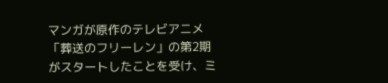マンガが原作のテレビアニメ「葬送のフリーレン」の第2期がスタートしたことを受け、ミ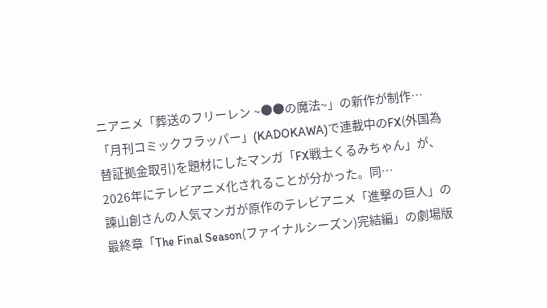ニアニメ「葬送のフリーレン ~●●の魔法~」の新作が制作…
「月刊コミックフラッパー」(KADOKAWA)で連載中のFX(外国為替証拠金取引)を題材にしたマンガ「FX戦士くるみちゃん」が、2026年にテレビアニメ化されることが分かった。同…
諫山創さんの人気マンガが原作のテレビアニメ「進撃の巨人」の最終章「The Final Season(ファイナルシーズン)完結編」の劇場版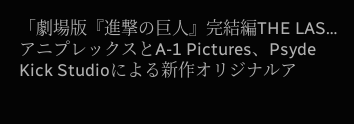「劇場版『進撃の巨人』完結編THE LAS…
アニプレックスとA-1 Pictures、Psyde Kick Studioによる新作オリジナルア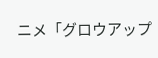ニメ「グロウアップ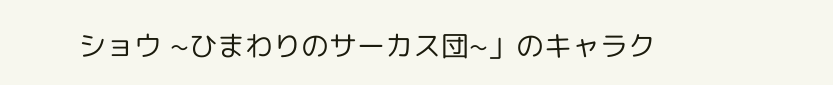ショウ ~ひまわりのサーカス団~」のキャラク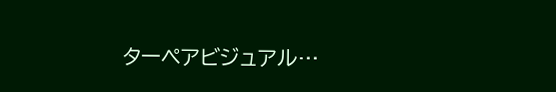ターペアビジュアル…